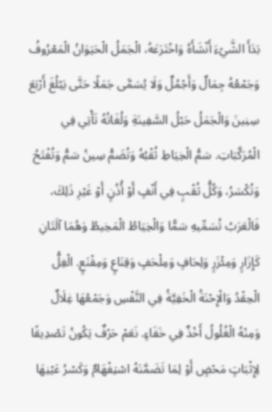بَدَأَ الشَّيْءَ أَنْشَأَهُ وَاخْتَرَعَهُ، الْجَمَلُ الْحَيَوَانُ الْمَعْرُوفُ وَجَمْعُهُ جِمَالٌ وَأَجْمُلٌ وَلَا يُسَمَّى جَمَلًا حَتَّى يَبْلُغَ أَرْبَعَ سِنِينَ وَالْجَمَلُ حَبْلُ السَّفِينَةِ وَلُغَاتُهُ تَأْتِي فِي الْمُرَكَّبَاتِ. سَمُّ الْخِيَاطِ ثُقْبُهُ وَتُضَمُّ سِينُ سَمُّ وَتُفْتَحُ وَتُكْسَرُ، وَكُلُّ ثُقْبٍ فِي أَنْفٍ أَوْ أُذُنٍ أَوْ غَيْرِ ذَلِكَ، فَالْعَرَبُ تُسَمِّيهِ سَمًّا وَالْخِيَاطُ الْمَخِيطُ وَهُمَا آلَتَانِ كَإِزَارٍ وَمِئْزَرٍ وَلِحَافٍ وَمِلْحَفٍ وَقِنَاعٍ وَمِقْنَعٍ. الْغِلُّ الْحِقْدُ وَالْإِحْنَةُ الْخَفِيَّةُ فِي النَّفْسِ وَجَمْعُهَا غِلَالٌ وَمِنْهُ الْغُلُولُ أَخْذٌ فِي خَفَاءٍ. نَعَمْ حَرْفٌ يَكُونُ تَصْدِيقًا لِإِثْبَاتٍ مَحْضٍ أَوْ لِمَا تَضَمَّنَهُ اسْتِفْهَامٌ وَكَسْرُ عَيْنِهَا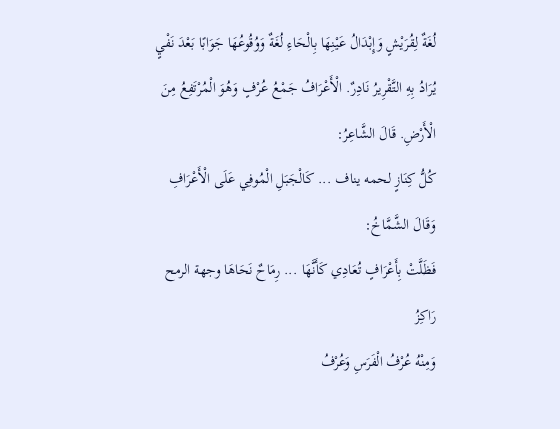لُغَةٌ لِقُرَيْشٍ وَإِبْدَالُ عَيْنِهَا بِالْحَاءِ لُغَةٌ وَوُقُوعُهَا جَوَابًا بَعْدَ نَفْيٍ يُرَادُ بِهِ التَّقْرِيرُ نَادِرٌ. الْأَعْرَافُ جَمْعُ عُرْفٍ وَهُوَ الْمُرْتَفِعُ مِنَ الْأَرْضِ. قَالَ الشَّاعِرُ:
كُلُّ كِنَازٍ لحمه يناف ... كَالْجَبَلِ الْمُوفِي عَلَى الْأَعْرَافِ
وَقَالَ الشَّمَّاخُ:
فَظَلَّتْ بِأَعْرَافٍ تُعَادِي كَأَنَّهَا ... رِمَاحٌ نَحَاهَا وجهة الرمح رَاكِزُ
وَمِنْهُ عُرْفُ الْفَرَسِ وَعُرْفُ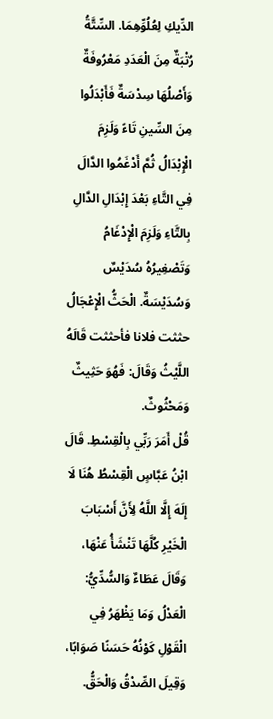الدِّيكِ لِعُلُوِّهِمَا. السِّتَّةُ رُتْبَةٌ مِنَ الْعَدَدِ مَعْرُوفَةٌ وَأَصْلُهَا سِدْسَةٌ فَأَبْدَلُوا مِنَ السِّينِ تَاءً وَلَزِمَ الْإِبْدَالُ ثُمَّ أَدْغَمُوا الدَّالَ فِي التَّاءِ بَعْدَ إِبْدَالِ الدَّالِ بِالتَّاءِ وَلَزِمَ الْإِدْغَامُ وَتَصْغِيرُهُ سُدَيْسٌ وَسُدَيْسَةٌ. الْحَثُّ الْإِعْجَالُ حثثت فلانا فأحثثت قَالَهُ اللَّيْثُ وَقَالَ: فَهُوَ حَثِيثٌ وَمَحْثُوثٌ.
قُلْ أَمَرَ رَبِّي بِالْقِسْطِ. قَالَ ابْنُ عَبَّاسٍ الْقِسْطُ هُنَا لَا إِلَهَ إِلَّا اللَّهُ لِأَنَّ أَسْبَابَ الْخَيْرِ كُلَّهَا تَنْشَأُ عَنْهَا، وَقَالَ عَطَاءٌ وَالسُّدِّيُّ: الْعَدْلُ وَمَا يَظْهَرُ فِي الْقَوْلِ كَوْنُهُ حَسَنًا صَوَابًا، وَقِيلَ الصِّدْقُ وَالْحَقُّ.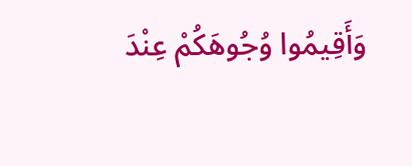وَأَقِيمُوا وُجُوهَكُمْ عِنْدَ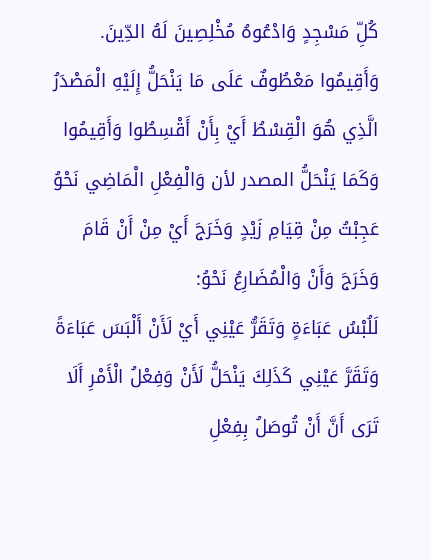كُلِّ مَسْجِدٍ وَادْعُوهُ مُخْلِصِينَ لَهُ الدِّينَ. وَأَقِيمُوا مَعْطُوفٌ عَلَى مَا يَنْحَلُّ إِلَيْهِ الْمَصْدَرُ الَّذِي هُوَ الْقِسْطُ أَيْ بِأَنْ أَقْسِطُوا وَأَقِيمُوا وَكَمَا يَنْحَلُّ المصدر لأن وَالْفِعْلِ الْمَاضِي نَحْوُ عَجِبْتُ مِنْ قِيَامِ زَيْدٍ وَخَرَجَ أَيْ مِنْ أَنْ قَامَ وَخَرَجَ وَأَنْ وَالْمُضَارِعُ نَحْوُ:
لَلُبْسُ عَبَاءَةٍ وَتَقَرُّ عَيْنِي أَيْ لَأَنْ أَلْبَسَ عَبَاءَةً وَتَقَرَّ عَيْنِي كَذَلِكَ يَنْحَلُّ لَأَنْ وَفِعْلُ الْأَمْرِ أَلَا تَرَى أَنَّ أَنْ تُوصَلُ بِفِعْلِ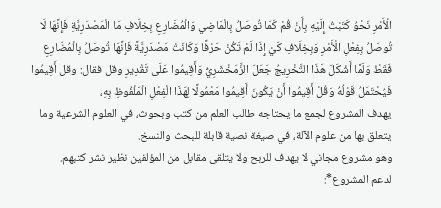الْأَمْرِ نَحْوُ كَتَبْتُ إِلَيْهِ بِأَنْ قُمْ كَمَا تُوصَلُ بِالْمَاضِي وَالْمُضَارِعِ بِخِلَافِ مَا الْمَصْدَرِيَّةِ فَإِنَّهَا لَا تُوصَلُ بِفِعْلِ الْأَمْرِ وَبِخِلَافِ كَيْ إِذَا لَمْ تَكُنْ حَرْفًا وَكَانَتْ مَصْدَرِيَّةً فَإِنَّهَا تُوصَلُ بِالْمُضَارِعِ فَقَطْ وَلَمَّا أَشْكَلَ هَذَا التَّخْرِيجُ جَعَلَ الزَّمَخْشَرِيُّ وَأَقِيمُوا عَلَى تَقْدِيرِ وقل فقال: وقل أَقِيمُوا فَيُحْتَمَلُ قَوْلُهُ وَقُلْ أَقِيمُوا أَنْ يَكُونَ أَقِيمُوا مَعْمُولًا لِهَذَا الْفِعْلِ الْمَلْفُوظِ بِهِ،
يهدف المشروع لجمع ما يحتاجه طالب العلم من كتب وبحوث، في العلوم الشرعية وما يتعلق بها من علوم الآلة، في صيغة نصية قابلة للبحث والنسخ.
وهو مشروع مجاني لا يهدف للربح ولا يتلقى مقابل من المؤلفين نظير نشر كتبهم.
لدعم المشروع*: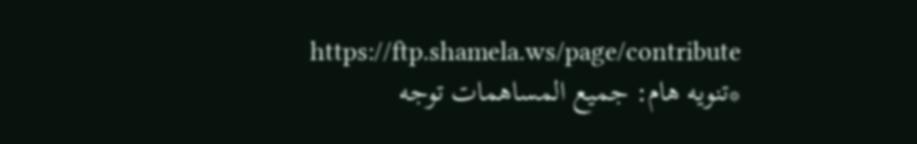https://ftp.shamela.ws/page/contribute
*تنويه هام: جميع المساهمات توجه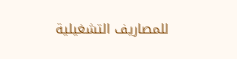للمصاريف التشغيلية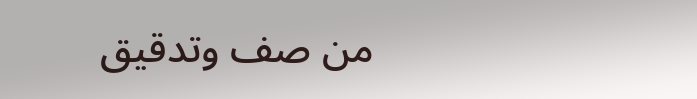من صف وتدقيق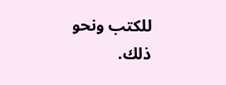للكتب ونحو ذلك.